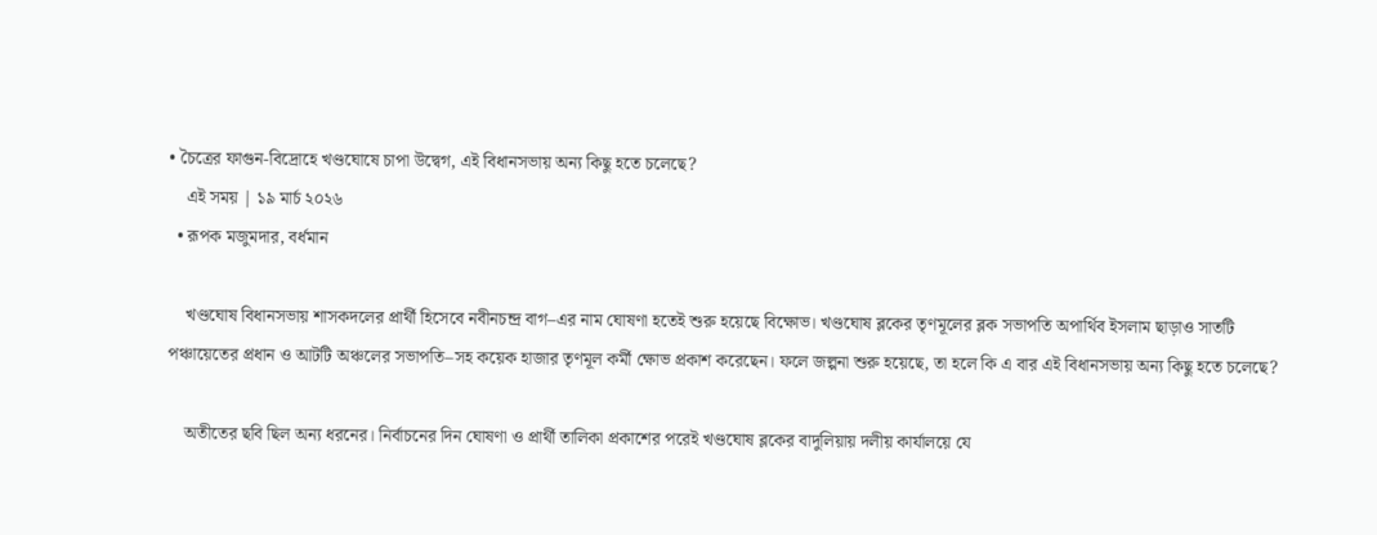• চৈত্রের ফাগুন-বিদ্রোহে খণ্ডঘোষে চাপা উদ্বেগ, এই বিধানসভায় অন্য কিছু হতে চলেছে?
    এই সময় | ১৯ মার্চ ২০২৬
  • রূপক মজুমদার, বর্ধমান

    খণ্ডঘোষ বিধানসভায় শাসকদলের প্রার্থী হিসেবে নবীনচন্দ্র বাগ–এর নাম ঘোষণা হতেই শুরু হয়েছে বিক্ষোভ। খণ্ডঘোষ ব্লকের তৃণমূলের ব্লক সভাপতি অপার্থিব ইসলাম ছাড়াও সাতটি পঞ্চায়েতের প্রধান ও আটটি অঞ্চলের সভাপতি–সহ কয়েক হাজার তৃণমূল কর্মী ক্ষোভ প্রকাশ করেছেন। ফলে জল্পনা শুরু হয়েছে, তা হলে কি এ বার এই বিধানসভায় অন্য কিছু হতে চলেছে?

    অতীতের ছবি ছিল অন্য ধরনের। নির্বাচনের দিন ঘোষণা ও প্রার্থী তালিকা প্রকাশের পরেই খণ্ডঘোষ ব্লকের বাদুলিয়ায় দলীয় কার্যালয়ে যে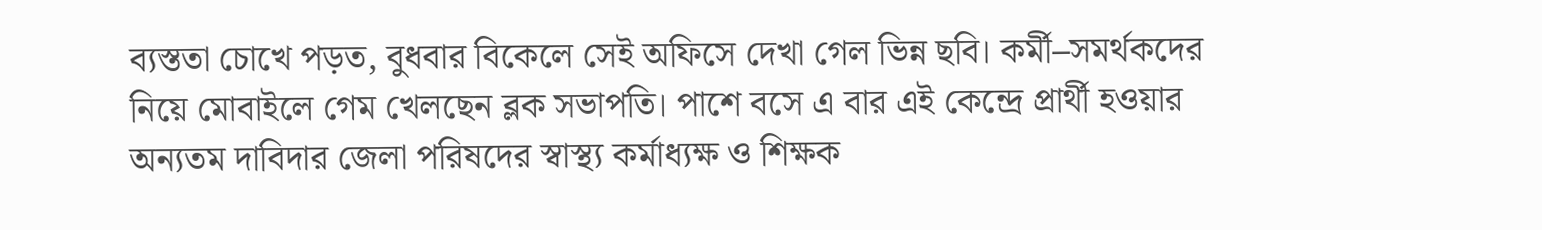ব্যস্ততা চোখে পড়ত, বুধবার বিকেলে সেই অফিসে দেখা গেল ভিন্ন ছবি। কর্মী–সমর্থকদের নিয়ে মোবাইলে গেম খেলছেন ব্লক সভাপতি। পাশে বসে এ বার এই কেন্দ্রে প্রার্থী হওয়ার অন্যতম দাবিদার জেলা পরিষদের স্বাস্থ্য কর্মাধ্যক্ষ ও শিক্ষক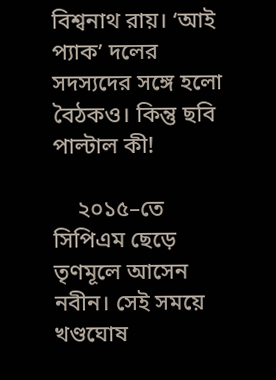বিশ্বনাথ রায়। ‘আই প্যাক’ দলের সদস্যদের সঙ্গে হলো বৈঠকও। কিন্তু ছবি পাল্টাল কী!

    ২০১৫–তে সিপিএম ছেড়ে তৃণমূলে আসেন নবীন। সেই সময়ে খণ্ডঘোষ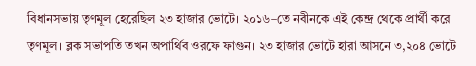বিধানসভায় তৃণমূল হেরেছিল ২৩ হাজার ভোটে। ২০১৬–তে নবীনকে এই কেন্দ্র থেকে প্রার্থী করে তৃণমূল। ব্লক সভাপতি তখন অপার্থিব ওরফে ফাগুন। ২৩ হাজার ভোটে হারা আসনে ৩,২০৪ ভোটে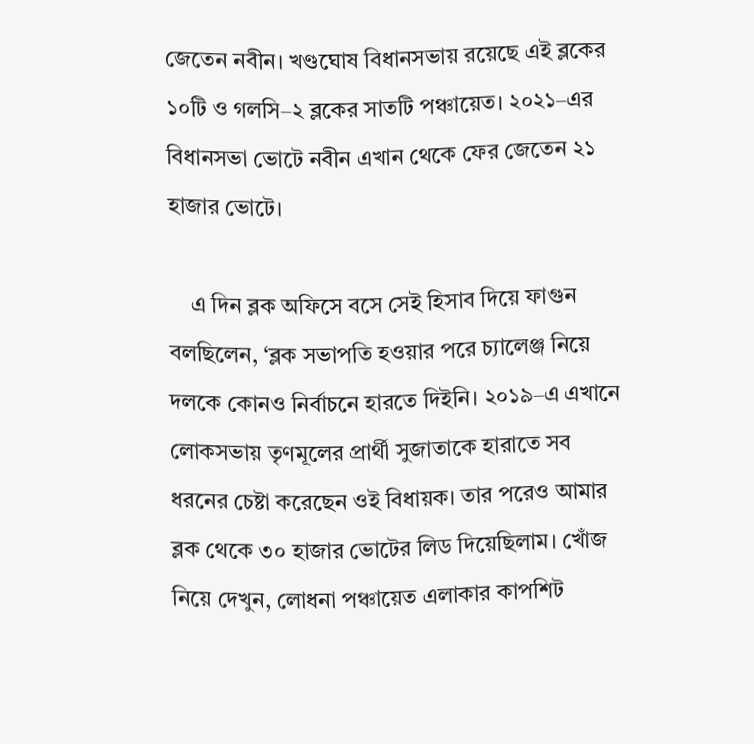জেতেন নবীন। খণ্ডঘোষ বিধানসভায় রয়েছে এই ব্লকের ১০টি ও গলসি–২ ব্লকের সাতটি পঞ্চায়েত। ২০২১–এর বিধানসভা ভোটে নবীন এখান থেকে ফের জেতেন ২১ হাজার ভোটে।

    এ দিন ব্লক অফিসে বসে সেই হিসাব দিয়ে ফাগুন বলছিলেন, ‘ব্লক সভাপতি হওয়ার পরে চ্যালেঞ্জ নিয়ে দলকে কোনও নির্বাচনে হারতে দিইনি। ২০১৯–এ এখানে লোকসভায় তৃণমূলের প্রার্থী সুজাতাকে হারাতে সব ধরনের চেষ্টা করেছেন ওই বিধায়ক। তার পরেও আমার ব্লক থেকে ৩০ হাজার ভোটের লিড দিয়েছিলাম। খোঁজ নিয়ে দেখুন, লোধনা পঞ্চায়েত এলাকার কাপশিট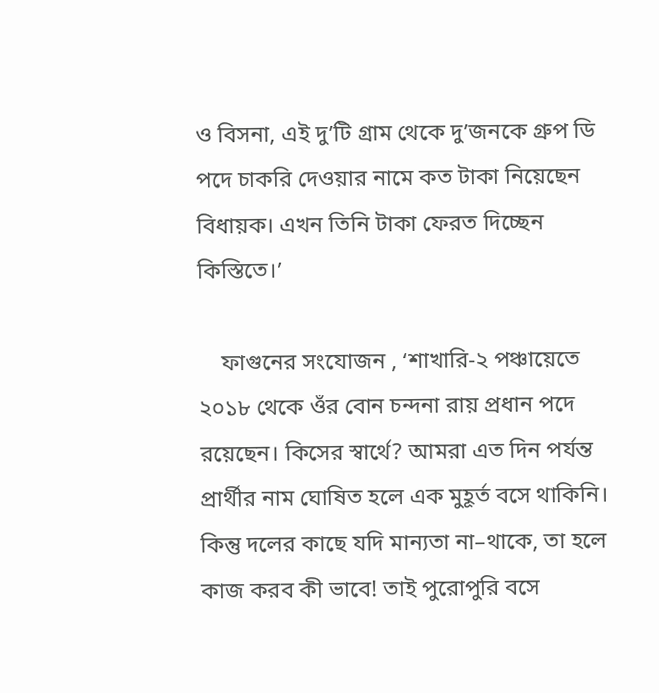ও বিসনা, এই দু’টি গ্রাম থেকে দু’জনকে গ্রুপ ডি পদে চাকরি দেওয়ার নামে কত টাকা নিয়েছেন বিধায়ক। এখন তিনি টাকা ফেরত দিচ্ছেন কিস্তিতে।’

    ফাগুনের সংযোজন , ‘শাখারি-২ পঞ্চায়েতে ২০১৮ থেকে ওঁর বোন চন্দনা রায় প্রধান পদে রয়েছেন। কিসের স্বার্থে? আমরা এত দিন পর্যন্ত প্রার্থীর নাম ঘোষিত হলে এক মুহূর্ত বসে থাকিনি। কিন্তু দলের কাছে যদি মান্যতা না–থাকে, তা হলে কাজ করব কী ভাবে! তাই পুরোপুরি বসে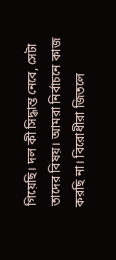গিয়েছি। দল কী সিদ্ধান্ত নেবে, সেটা তাদের বিষয়। আমরা নির্বাচনে কাজ করছি না। বিরোধীরা জিতলে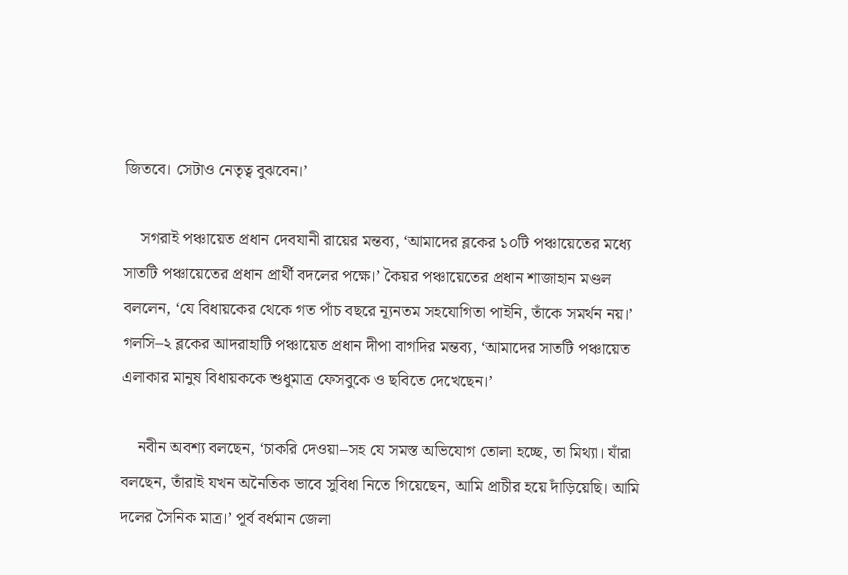জিতবে। সেটাও নেতৃত্ব বুঝবেন।’

    সগরাই পঞ্চায়েত প্রধান দেবযানী রায়ের মন্তব্য, ‘আমাদের ব্লকের ১০টি পঞ্চায়েতের মধ্যে সাতটি পঞ্চায়েতের প্রধান প্রার্থী বদলের পক্ষে।’ কৈয়র পঞ্চায়েতের প্রধান শাজাহান মণ্ডল বললেন, ‘যে বিধায়কের থেকে গত পাঁচ বছরে ন্যূনতম সহযোগিতা পাইনি, তাঁকে সমর্থন নয়।’ গলসি–২ ব্লকের আদরাহাটি পঞ্চায়েত প্রধান দীপা বাগদির মন্তব্য, ‘আমাদের সাতটি পঞ্চায়েত এলাকার মানুষ বিধায়ককে শুধুমাত্র ফেসবুকে ও ছবিতে দেখেছেন।’

    নবীন অবশ্য বলছেন, ‘চাকরি দেওয়া–সহ যে সমস্ত অভিযোগ তোলা হচ্ছে, তা মিথ্যা। যাঁরা বলছেন, তাঁরাই যখন অনৈতিক ভাবে সুবিধা নিতে গিয়েছেন, আমি প্রাচীর হয়ে দাঁড়িয়েছি। আমি দলের সৈনিক মাত্র।’ পূর্ব বর্ধমান জেলা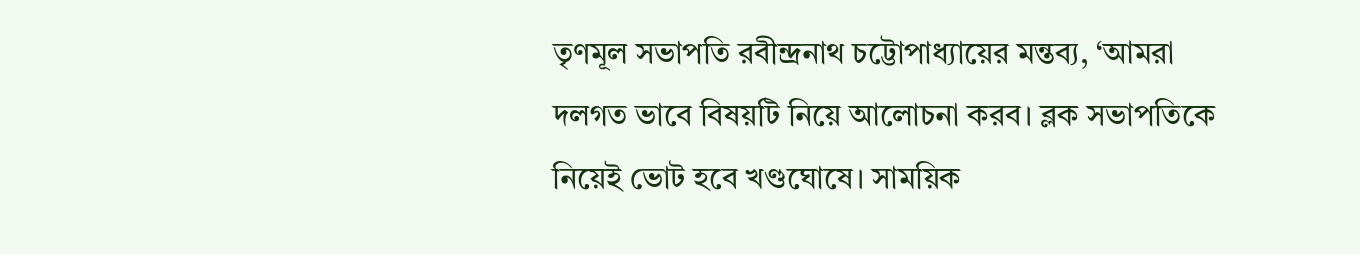তৃণমূল সভাপতি রবীন্দ্রনাথ চট্টোপাধ্যায়ের মন্তব্য, ‘আমরা দলগত ভাবে বিষয়টি নিয়ে আলোচনা করব। ব্লক সভাপতিকে নিয়েই ভোট হবে খণ্ডঘোষে। সাময়িক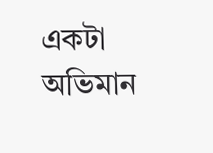একটা অভিমান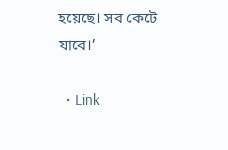হয়েছে। সব কেটে যাবে।’

  • Link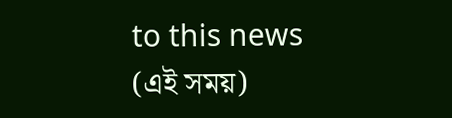to this news (এই সময়)